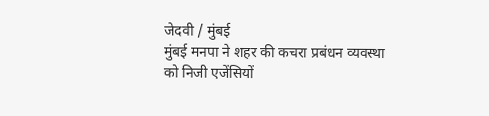जेदवी / मुंबई
मुंबई मनपा ने शहर की कचरा प्रबंधन व्यवस्था को निजी एजेंसियों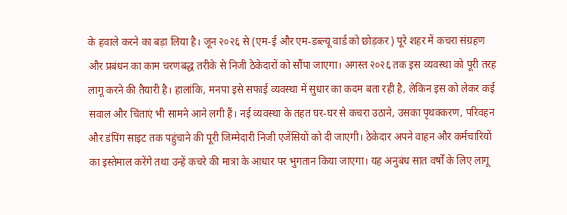के हवाले करने का बड़ा लिया है। जून २०२६ से (एम-ई और एम-डब्ल्यू वार्ड को छोड़कर) पूरे शहर में कचरा संग्रहण और प्रबंधन का काम चरणबद्ध तरीके से निजी ठेकेदारों को सौंपा जाएगा। अगस्त २०२६ तक इस व्यवस्था को पूरी तरह लागू करने की तैयारी है। हालांकि, मनपा इसे सफाई व्यवस्था में सुधार का कदम बता रही है, लेकिन इस को लेकर कई सवाल और चिंताएं भी सामने आने लगी हैं। नई व्यवस्था के तहत घर-घर से कचरा उठाने, उसका पृथक्करण, परिवहन और डंपिंग साइट तक पहुंचाने की पूरी जिम्मेदारी निजी एजेंसियों को दी जाएगी। ठेकेदार अपने वाहन और कर्मचारियों का इस्तेमाल करेंगे तथा उन्हें कचरे की मात्रा के आधार पर भुगतान किया जाएगा। यह अनुबंध सात वर्षों के लिए लागू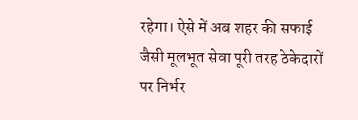रहेगा। ऐसे में अब शहर की सफाई जैसी मूलभूत सेवा पूरी तरह ठेकेदारों पर निर्भर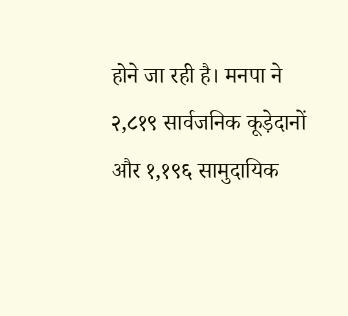होने जा रही है। मनपा ने २,८१९ सार्वजनिक कूड़ेदानों और १,१९६ सामुदायिक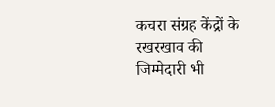कचरा संग्रह केंद्रों के रखरखाव की जिम्मेदारी भी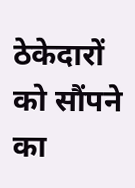ठेकेदारों को सौंपने का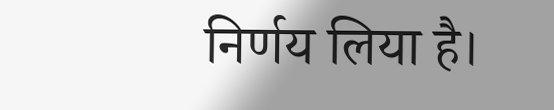निर्णय लिया है।